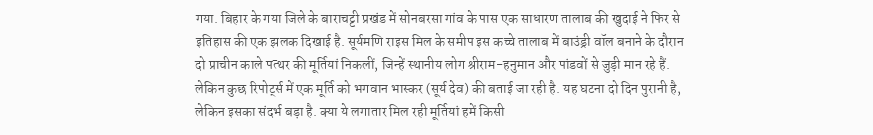गया. बिहार के गया जिले के बाराचट्टी प्रखंड में सोनबरसा गांव के पास एक साधारण तालाब की खुदाई ने फिर से इतिहास की एक झलक दिखाई है. सूर्यमणि राइस मिल के समीप इस कच्चे तालाब में बाउंड्री वॉल बनाने के दौरान दो प्राचीन काले पत्थर की मूर्तियां निकलीं, जिन्हें स्थानीय लोग श्रीराम-हनुमान और पांडवों से जुड़ी मान रहे हैं. लेकिन कुछ रिपोर्ट्स में एक मूर्ति को भगवान भास्कर (सूर्य देव) की बताई जा रही है. यह घटना दो दिन पुरानी है, लेकिन इसका संदर्भ बड़ा है. क्या ये लगातार मिल रही मूर्तियां हमें किसी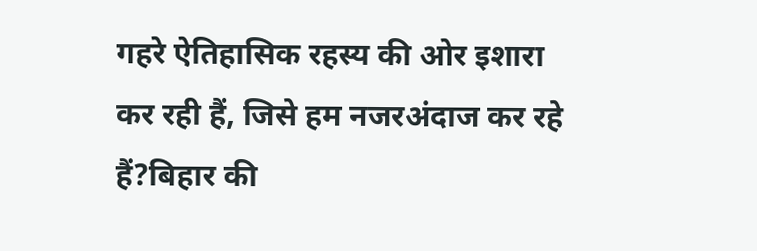गहरे ऐतिहासिक रहस्य की ओर इशारा कर रही हैं, जिसे हम नजरअंदाज कर रहे हैं?बिहार की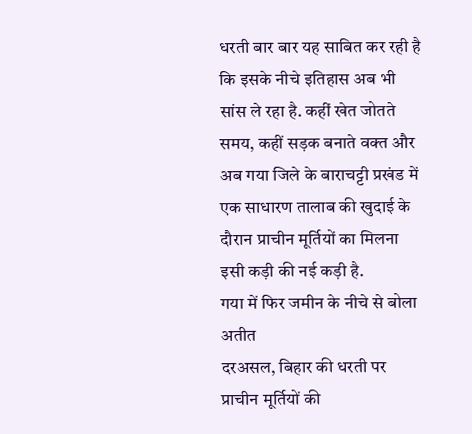धरती बार बार यह साबित कर रही है कि इसके नीचे इतिहास अब भी सांस ले रहा है. कहीं खेत जोतते समय, कहीं सड़क बनाते वक्त और अब गया जिले के बाराचट्टी प्रखंड में एक साधारण तालाब की खुदाई के दौरान प्राचीन मूर्तियों का मिलना इसी कड़ी की नई कड़ी है.
गया में फिर जमीन के नीचे से बोला अतीत
दरअसल, बिहार की धरती पर प्राचीन मूर्तियों की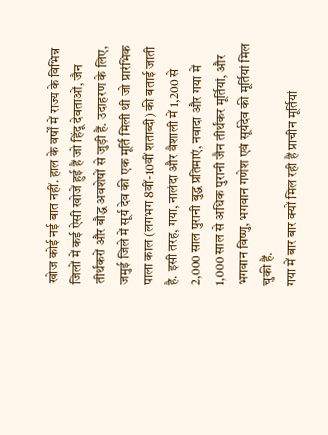खोज कोई नई बात नहीं. हाल के वर्षों में राज्य के विभिन्न जिलों में कई ऐसी खोजें हुई हैं जो हिंदू देवताओं, जैन तीर्थंकरों और बौद्ध अवशेषों से जुड़ी हैं. उदाहरण के लिए, जमुई जिले में सूर्य देव की एक मूर्ति मिली थी जो प्रारंभिक पाला काल (लगभग 8वीं-10वीं शताब्दी) की बताई जाती है. इसी तरह, गया, नालंदा और वैशाली में 1,200 से 2,000 साल पुरानी बुद्ध प्रतिमाएं, नवादा और गया में 1,000 साल से अधिक पुरानी जैन तीर्थंकर मूर्तियां, और भगवान विष्णु, भगवान गणेश एवं सूर्यदेव की मूर्तियां मिल चुकी हैं.
गया में बार बार क्यों मिल रही हैं प्राचीन मूर्तियां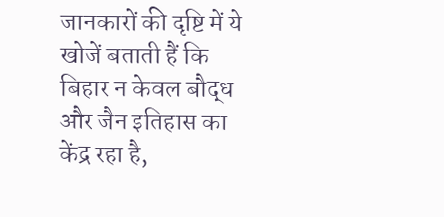जानकारों की दृष्टि में ये खोजें बताती हैं कि बिहार न केवल बौद्ध और जैन इतिहास का केंद्र रहा है,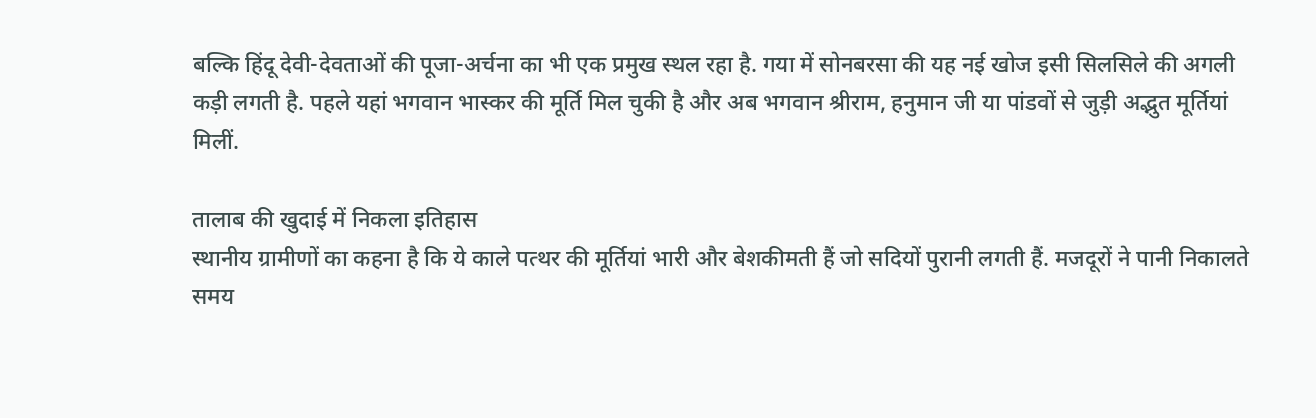बल्कि हिंदू देवी-देवताओं की पूजा-अर्चना का भी एक प्रमुख स्थल रहा है. गया में सोनबरसा की यह नई खोज इसी सिलसिले की अगली कड़ी लगती है. पहले यहां भगवान भास्कर की मूर्ति मिल चुकी है और अब भगवान श्रीराम, हनुमान जी या पांडवों से जुड़ी अद्भुत मूर्तियां मिलीं.

तालाब की खुदाई में निकला इतिहास
स्थानीय ग्रामीणों का कहना है कि ये काले पत्थर की मूर्तियां भारी और बेशकीमती हैं जो सदियों पुरानी लगती हैं. मजदूरों ने पानी निकालते समय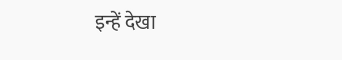इन्हें देखा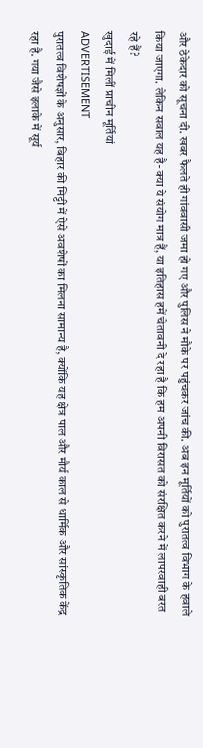और ठेकेदार को सूचना दी. खबर फैलते ही गांववासी जमा हो गए और पुलिस ने मौके पर पहुंचकर जांच की. अब इन मूर्तियों को पुरातत्व विभाग के हवाले किया जाएगा. लेकिन सवाल यह है- क्या ये संयोग मात्र हैं, या इतिहास हमें चेतावनी दे रहा है कि हम अपनी विरासत को संरक्षित करने में लापरवाही बरत रहे हैं?
खुदाई में मिलीं प्राचीन मूर्तियां
ADVERTISEMENT
पुरातत्व विशेषज्ञों के अनुसार, बिहार की मिट्टी में ऐसे अवशेषों का मिलना सामान्य है, क्योंकि यह क्षेत्र पाल और मौर्य काल से धार्मिक और सांस्कृतिक केंद्र रहा है. गया जैसे इलाके में सूर्य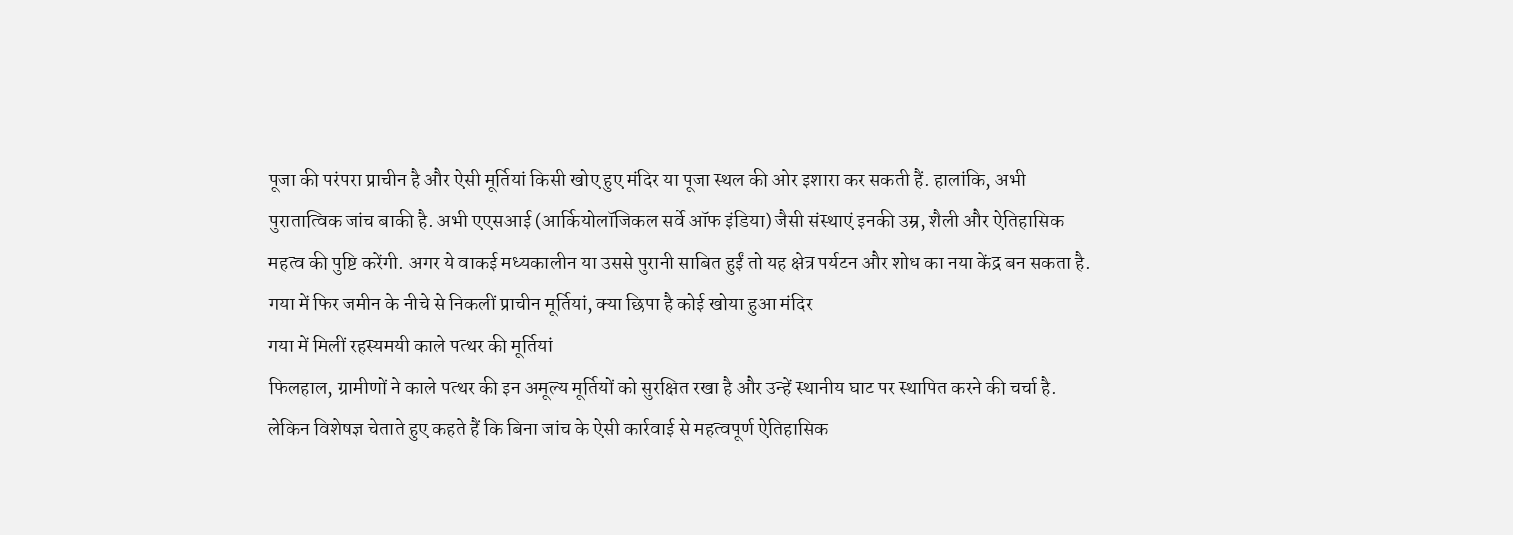पूजा की परंपरा प्राचीन है और ऐसी मूर्तियां किसी खोए हुए मंदिर या पूजा स्थल की ओर इशारा कर सकती हैं. हालांकि, अभी पुरातात्विक जांच बाकी है. अभी एएसआई (आर्कियोलॉजिकल सर्वे ऑफ इंडिया) जैसी संस्थाएं इनकी उम्र, शैली और ऐतिहासिक महत्व की पुष्टि करेंगी. अगर ये वाकई मध्यकालीन या उससे पुरानी साबित हुईं तो यह क्षेत्र पर्यटन और शोध का नया केंद्र बन सकता है.
गया में फिर जमीन के नीचे से निकलीं प्राचीन मूर्तियां, क्या छिपा है कोई खोया हुआ मंदिर
गया में मिलीं रहस्यमयी काले पत्थर की मूर्तियां
फिलहाल, ग्रामीणों ने काले पत्थर की इन अमूल्य मूर्तियों को सुरक्षित रखा है और उन्हें स्थानीय घाट पर स्थापित करने की चर्चा है. लेकिन विशेषज्ञ चेताते हुए कहते हैं कि बिना जांच के ऐसी कार्रवाई से महत्वपूर्ण ऐतिहासिक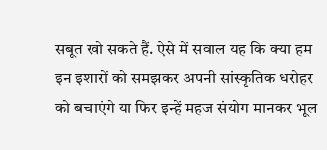सबूत खो सकते हैं. ऐसे में सवाल यह कि क्या हम इन इशारों को समझकर अपनी सांस्कृतिक धरोहर को बचाएंगे या फिर इन्हें महज संयोग मानकर भूल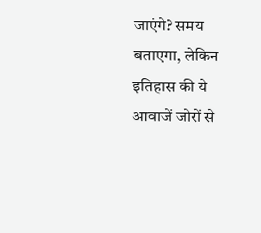जाएंगे? समय बताएगा, लेकिन इतिहास की ये आवाजें जोरों से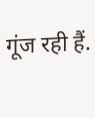गूंज रही हैं.